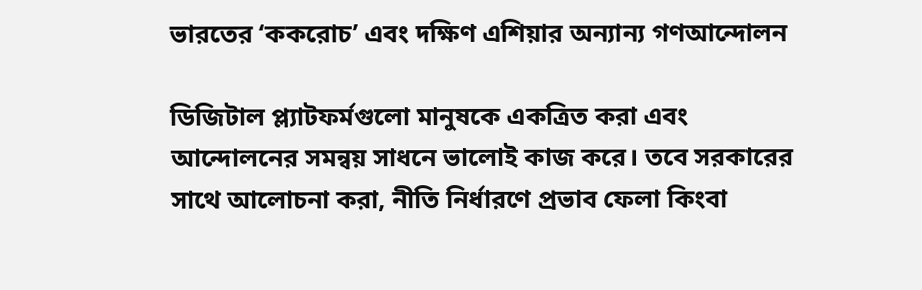ভারতের ‘ককরোচ’ এবং দক্ষিণ এশিয়ার অন্যান্য গণআন্দোলন

ডিজিটাল প্ল্যাটফর্মগুলো মানুষকে একত্রিত করা এবং আন্দোলনের সমন্বয় সাধনে ভালোই কাজ করে। তবে সরকারের সাথে আলোচনা করা, নীতি নির্ধারণে প্রভাব ফেলা কিংবা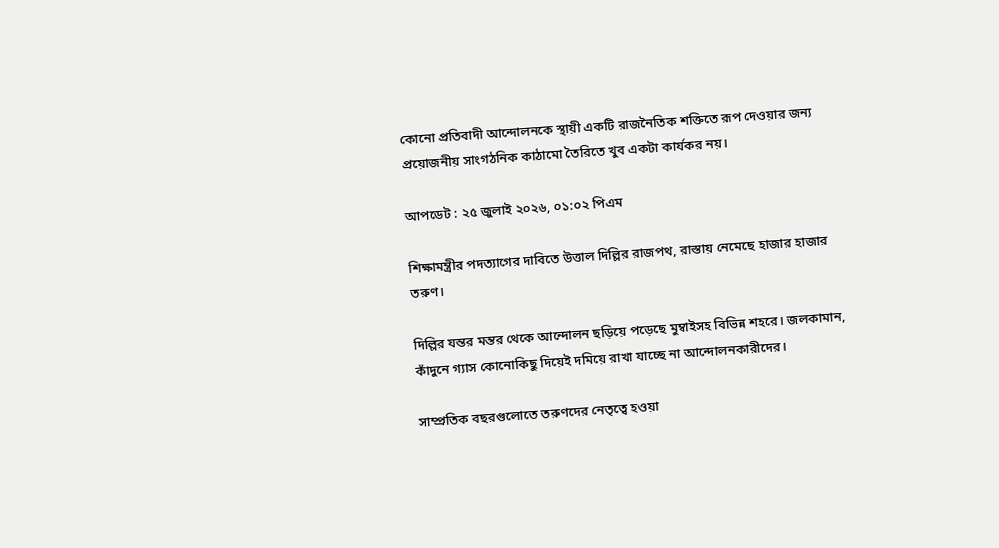কোনো প্রতিবাদী আন্দোলনকে স্থায়ী একটি রাজনৈতিক শক্তিতে রূপ দেওয়ার জন্য প্রয়োজনীয় সাংগঠনিক কাঠামো তৈরিতে খুব একটা কার্যকর নয়।

আপডেট : ২৫ জুলাই ২০২৬, ০১:০২ পিএম

শিক্ষামন্ত্রীর পদত্যাগের দাবিতে উত্তাল দিল্লির রাজপথ, রাস্তায় নেমেছে হাজার হাজার তরুণ।

দিল্লির যন্তর মন্তর থেকে আন্দোলন ছড়িয়ে পড়েছে মুম্বাইসহ বিভিন্ন শহরে। জলকামান, কাঁদুনে গ্যাস কোনোকিছু দিয়েই দমিয়ে রাখা যাচ্ছে না আন্দোলনকারীদের।

সাম্প্রতিক বছরগুলোতে তরুণদের নেতৃত্বে হওয়া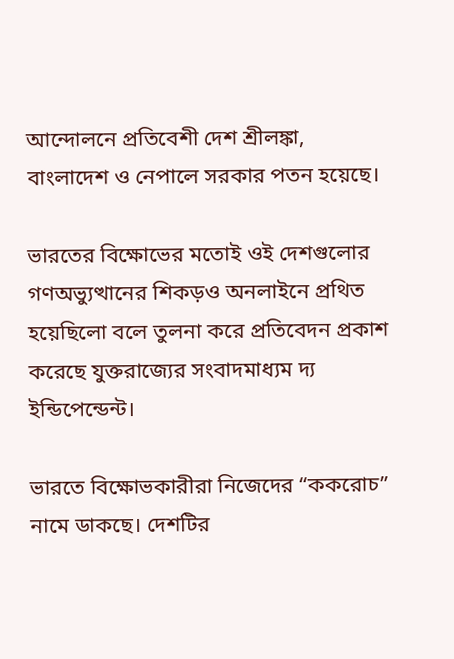আন্দোলনে প্রতিবেশী দেশ শ্রীলঙ্কা, বাংলাদেশ ও নেপালে সরকার পতন হয়েছে।

ভারতের বিক্ষোভের মতোই ওই দেশগুলোর গণঅভ্যুত্থানের শিকড়ও অনলাইনে প্রথিত হয়েছিলো বলে তুলনা করে প্রতিবেদন প্রকাশ করেছে যুক্তরাজ্যের সংবাদমাধ্যম দ্য ইন্ডিপেন্ডেন্ট।

ভারতে বিক্ষোভকারীরা নিজেদের “ককরোচ” নামে ডাকছে। দেশটির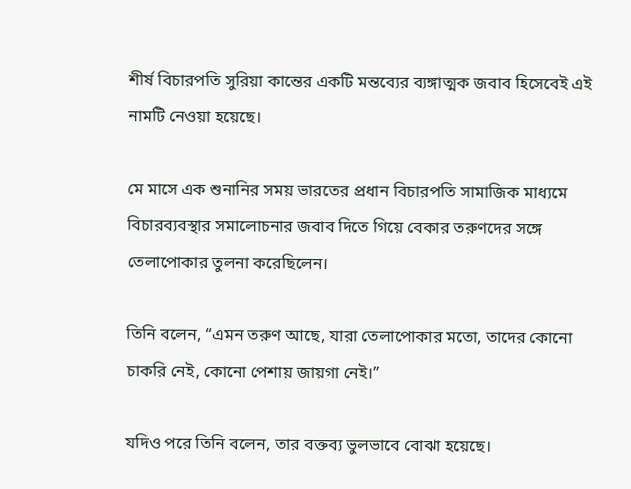শীর্ষ বিচারপতি সুরিয়া কান্তের একটি মন্তব্যের ব্যঙ্গাত্মক জবাব হিসেবেই এই নামটি নেওয়া হয়েছে।

মে মাসে এক শুনানির সময় ভারতের প্রধান বিচারপতি সামাজিক মাধ্যমে বিচারব্যবস্থার সমালোচনার জবাব দিতে গিয়ে বেকার তরুণদের সঙ্গে তেলাপোকার তুলনা করেছিলেন।

তিনি বলেন, “এমন তরুণ আছে, যারা তেলাপোকার মতো, তাদের কোনো চাকরি নেই, কোনো পেশায় জায়গা নেই।”

যদিও পরে তিনি বলেন, তার বক্তব্য ভুলভাবে বোঝা হয়েছে।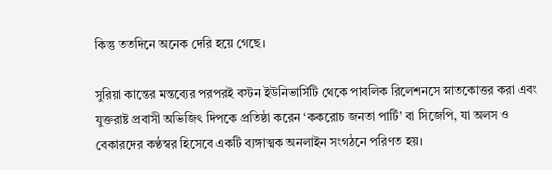কিন্তু ততদিনে অনেক দেরি হয়ে গেছে।

সুরিয়া কান্তের মন্তব্যের পরপরই বস্টন ইউনিভার্সিটি থেকে পাবলিক রিলেশনসে স্নাতকোত্তর করা এবং যুক্তরাষ্ট প্রবাসী অভিজিৎ দিপকে প্রতিষ্ঠা করেন ‘ককরোচ জনতা পার্টি’ বা সিজেপি, যা অলস ও বেকারদের কণ্ঠস্বর হিসেবে একটি ব্যঙ্গাত্মক অনলাইন সংগঠনে পরিণত হয়।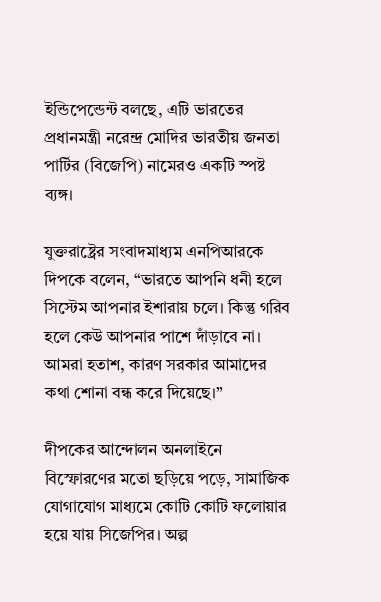ইন্ডিপেন্ডেন্ট বলছে, এটি ভারতের প্রধানমন্ত্রী নরেন্দ্র মোদির ভারতীয় জনতা পার্টির (বিজেপি) নামেরও একটি স্পষ্ট ব্যঙ্গ।

যুক্তরাষ্ট্রের সংবাদমাধ্যম এনপিআরকে দিপকে বলেন, “ভারতে আপনি ধনী হলে সিস্টেম আপনার ইশারায় চলে। কিন্তু গরিব হলে কেউ আপনার পাশে দাঁড়াবে না। আমরা হতাশ, কারণ সরকার আমাদের কথা শোনা বন্ধ করে দিয়েছে।”

দীপকের আন্দোলন অনলাইনে বিস্ফোরণের মতো ছড়িয়ে পড়ে, সামাজিক যোগাযোগ মাধ্যমে কোটি কোটি ফলোয়ার হয়ে যায় সিজেপির। অল্প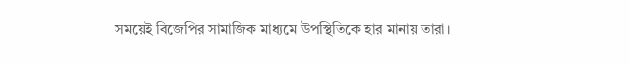সময়েই বিজেপির সামাজিক মাধ্যমে উপস্থিতিকে হার মানায় তারা।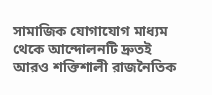সামাজিক যোগাযোগ মাধ্যম থেকে আন্দোলনটি দ্রুতই আরও শক্তিশালী রাজনৈতিক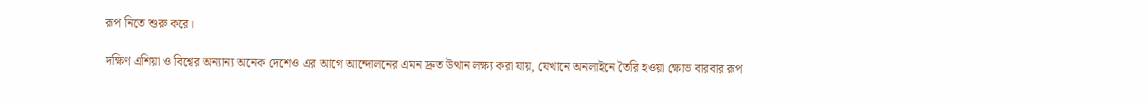রূপ নিতে শুরু করে।

দক্ষিণ এশিয়া ও বিশ্বের অন্যান্য অনেক দেশেও এর আগে আন্দোলনের এমন দ্রুত উত্থান লক্ষ্য করা যায়, যেখানে অনলাইনে তৈরি হওয়া ক্ষোভ বারবার রূপ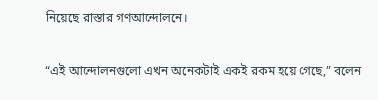নিয়েছে রাস্তার গণআন্দোলনে।

“এই আন্দোলনগুলো এখন অনেকটাই একই রকম হয়ে গেছে,” বলেন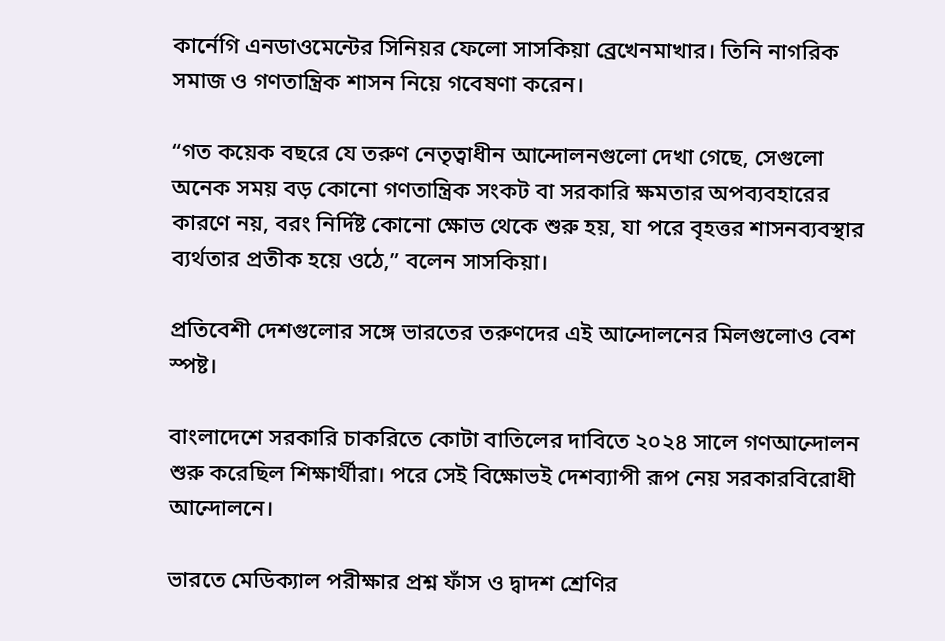কার্নেগি এনডাওমেন্টের সিনিয়র ফেলো সাসকিয়া ব্রেখেনমাখার। তিনি নাগরিক সমাজ ও গণতান্ত্রিক শাসন নিয়ে গবেষণা করেন।

“গত কয়েক বছরে যে তরুণ নেতৃত্বাধীন আন্দোলনগুলো দেখা গেছে, সেগুলো অনেক সময় বড় কোনো গণতান্ত্রিক সংকট বা সরকারি ক্ষমতার অপব্যবহারের কারণে নয়, বরং নির্দিষ্ট কোনো ক্ষোভ থেকে শুরু হয়, যা পরে বৃহত্তর শাসনব্যবস্থার ব্যর্থতার প্রতীক হয়ে ওঠে,” বলেন সাসকিয়া।

প্রতিবেশী দেশগুলোর সঙ্গে ভারতের তরুণদের এই আন্দোলনের মিলগুলোও বেশ স্পষ্ট।

বাংলাদেশে সরকারি চাকরিতে কোটা বাতিলের দাবিতে ২০২৪ সালে গণআন্দোলন শুরু করেছিল শিক্ষার্থীরা। পরে সেই বিক্ষোভই দেশব্যাপী রূপ নেয় সরকারবিরোধী আন্দোলনে।

ভারতে মেডিক্যাল পরীক্ষার প্রশ্ন ফাঁস ও দ্বাদশ শ্রেণির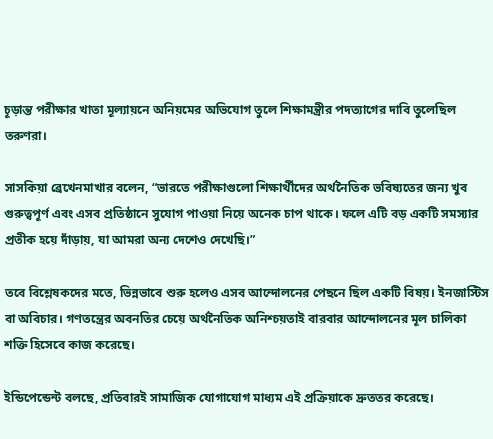চূড়ান্ত পরীক্ষার খাতা মূল্যায়নে অনিয়মের অভিযোগ তুলে শিক্ষামন্ত্রীর পদত্যাগের দাবি তুলেছিল তরুণরা।

সাসকিয়া ব্রেখেনমাখার বলেন, “ভারতে পরীক্ষাগুলো শিক্ষার্থীদের অর্থনৈতিক ভবিষ্যতের জন্য খুব গুরুত্বপূর্ণ এবং এসব প্রতিষ্ঠানে সুযোগ পাওয়া নিয়ে অনেক চাপ থাকে। ফলে এটি বড় একটি সমস্যার প্রতীক হয়ে দাঁড়ায়, যা আমরা অন্য দেশেও দেখেছি।”

তবে বিশ্লেষকদের মতে, ভিন্নভাবে শুরু হলেও এসব আন্দোলনের পেছনে ছিল একটি বিষয়। ইনজাস্টিস বা অবিচার। গণতন্ত্রের অবনতির চেয়ে অর্থনৈতিক অনিশ্চয়তাই বারবার আন্দোলনের মূল চালিকা শক্তি হিসেবে কাজ করেছে।

ইন্ডিপেন্ডেন্ট বলছে, প্রতিবারই সামাজিক যোগাযোগ মাধ্যম এই প্রক্রিয়াকে দ্রুততর করেছে।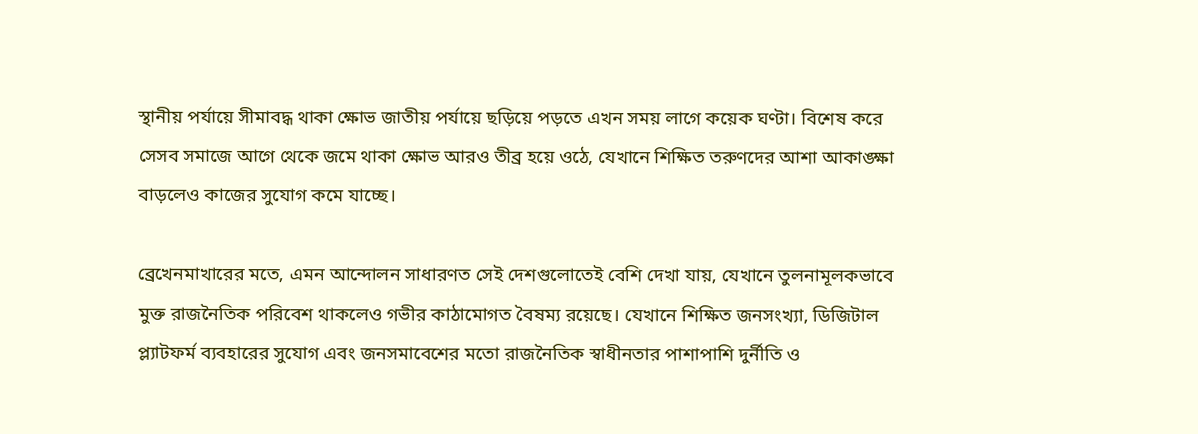স্থানীয় পর্যায়ে সীমাবদ্ধ থাকা ক্ষোভ জাতীয় পর্যায়ে ছড়িয়ে পড়তে এখন সময় লাগে কয়েক ঘণ্টা। বিশেষ করে সেসব সমাজে আগে থেকে জমে থাকা ক্ষোভ আরও তীব্র হয়ে ওঠে, যেখানে শিক্ষিত তরুণদের আশা আকাঙ্ক্ষা বাড়লেও কাজের সুযোগ কমে যাচ্ছে।

ব্রেখেনমাখারের মতে, এমন আন্দোলন সাধারণত সেই দেশগুলোতেই বেশি দেখা যায়, যেখানে তুলনামূলকভাবে মুক্ত রাজনৈতিক পরিবেশ থাকলেও গভীর কাঠামোগত বৈষম্য রয়েছে। যেখানে শিক্ষিত জনসংখ্যা, ডিজিটাল প্ল্যাটফর্ম ব্যবহারের সুযোগ এবং জনসমাবেশের মতো রাজনৈতিক স্বাধীনতার পাশাপাশি দুর্নীতি ও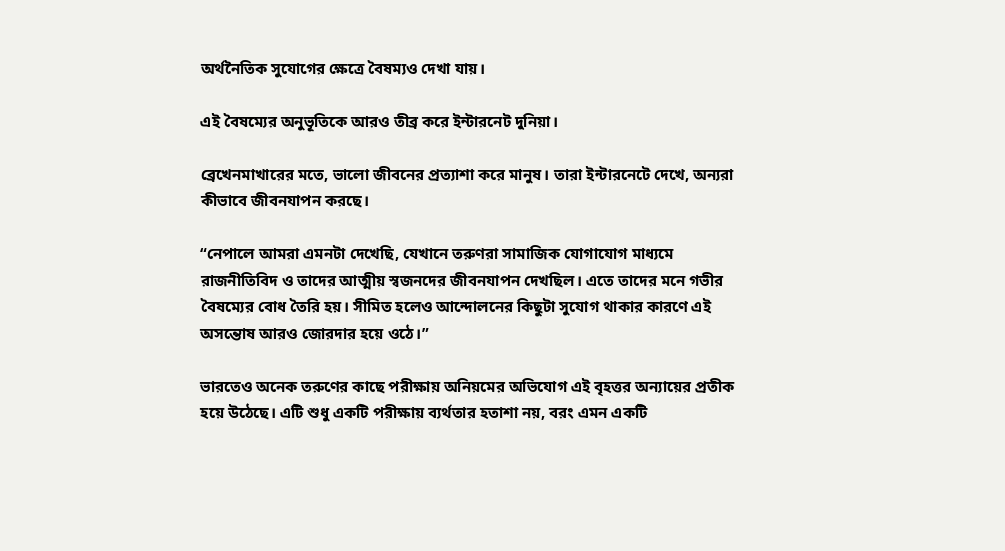অর্থনৈতিক সুযোগের ক্ষেত্রে বৈষম্যও দেখা যায়।

এই বৈষম্যের অনুভূতিকে আরও তীব্র করে ইন্টারনেট দুনিয়া।

ব্রেখেনমাখারের মতে, ভালো জীবনের প্রত্যাশা করে মানুষ। তারা ইন্টারনেটে দেখে, অন্যরা কীভাবে জীবনযাপন করছে।

“নেপালে আমরা এমনটা দেখেছি, যেখানে তরুণরা সামাজিক যোগাযোগ মাধ্যমে রাজনীতিবিদ ও তাদের আত্মীয় স্বজনদের জীবনযাপন দেখছিল। এতে তাদের মনে গভীর বৈষম্যের বোধ তৈরি হয়। সীমিত হলেও আন্দোলনের কিছুটা সুযোগ থাকার কারণে এই অসন্তোষ আরও জোরদার হয়ে ওঠে।”

ভারতেও অনেক তরুণের কাছে পরীক্ষায় অনিয়মের অভিযোগ এই বৃহত্তর অন্যায়ের প্রতীক হয়ে উঠেছে। এটি শুধু একটি পরীক্ষায় ব্যর্থতার হতাশা নয়, বরং এমন একটি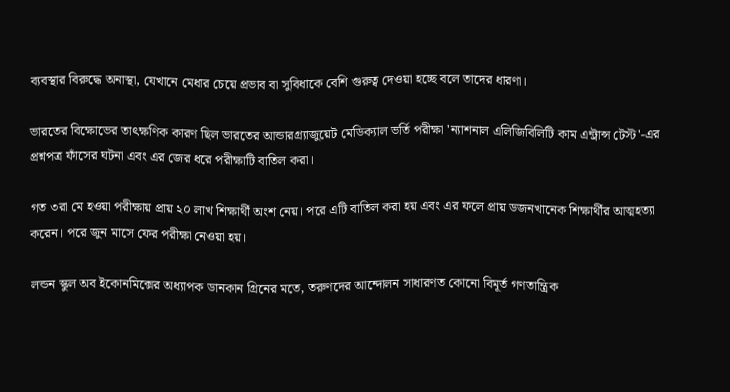ব্যবস্থার বিরুদ্ধে অনাস্থা, যেখানে মেধার চেয়ে প্রভাব বা সুবিধাকে বেশি গুরুত্ব দেওয়া হচ্ছে বলে তাদের ধারণা।

ভারতের বিক্ষোভের তাৎক্ষণিক কারণ ছিল ভারতের আন্ডারগ্র্যাজুয়েট মেডিক্যাল ভর্তি পরীক্ষা 'ন্যাশনাল এলিজিবিলিটি কাম এন্ট্রান্স টেস্ট'-এর প্রশ্নপত্র ফাঁসের ঘটনা এবং এর জের ধরে পরীক্ষাটি বাতিল করা।

গত ৩রা মে হওয়া পরীক্ষায় প্রায় ২০ লাখ শিক্ষার্থী অংশ নেয়। পরে এটি বাতিল করা হয় এবং এর ফলে প্রায় ডজনখানেক শিক্ষার্থীর আত্মহত্যা করেন। পরে জুন মাসে ফের পরীক্ষা নেওয়া হয়।

লন্ডন স্কুল অব ইকোনমিক্সের অধ্যাপক ডানকান গ্রিনের মতে, তরুণদের আন্দোলন সাধারণত কোনো বিমূর্ত গণতান্ত্রিক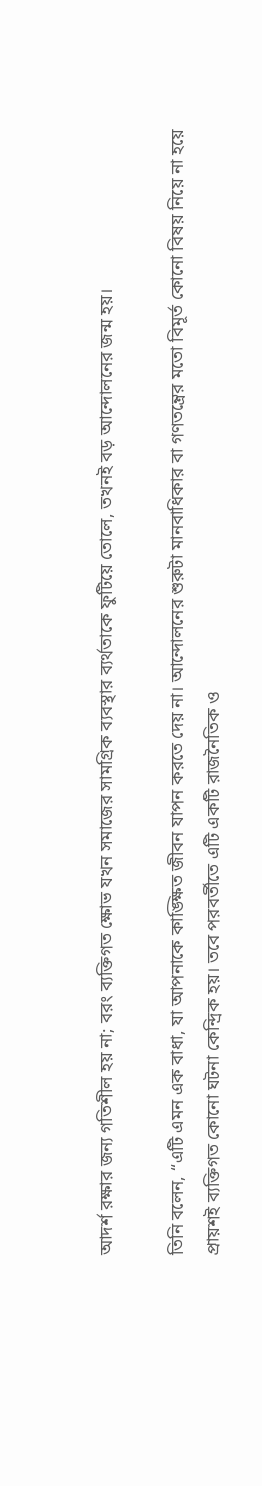আদর্শ রক্ষার জন্য গতিশীল হয় না; বরং ব্যক্তিগত ক্ষোভ যখন সমাজের সামগ্রিক ব্যবস্থার ব্যর্থতাকে ফুটিয়ে তোলে, তখনই বড় আন্দোলনের জন্ম হয়।

তিনি বলেন, “এটি এমন এক বাধা, যা আপনাকে কাঙ্ক্ষিত জীবন যাপন করতে দেয় না। আন্দোলনের শুরুটা মানবাধিকার বা গণতন্ত্রের মতো বিমূর্ত কোনো বিষয় নিয়ে না হয়ে প্রায়শই ব্যক্তিগত কোনো ঘটনা কেন্দ্রিক হয়। তবে পরবর্তীতে এটি একটি রাজনৈতিক ও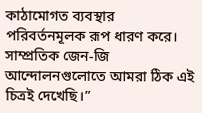কাঠামোগত ব্যবস্থার পরিবর্তনমূলক রূপ ধারণ করে। সাম্প্রতিক জেন-জি আন্দোলনগুলোতে আমরা ঠিক এই চিত্রই দেখেছি।”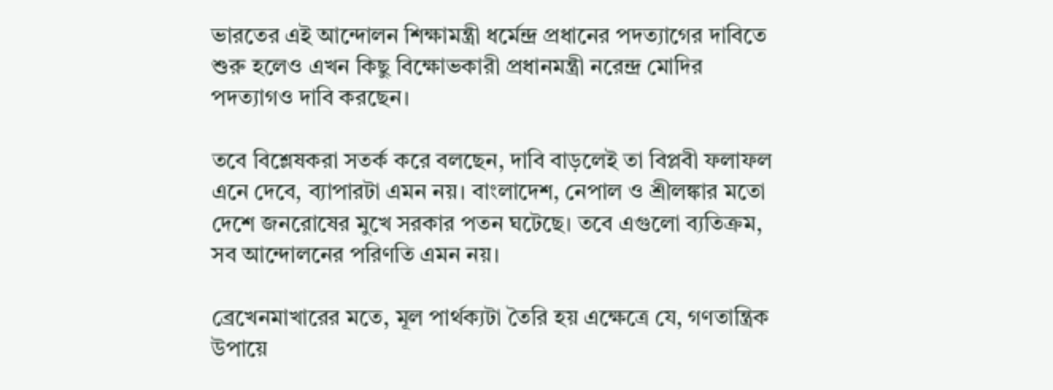ভারতের এই আন্দোলন শিক্ষামন্ত্রী ধর্মেন্দ্র প্রধানের পদত্যাগের দাবিতে শুরু হলেও এখন কিছু বিক্ষোভকারী প্রধানমন্ত্রী নরেন্দ্র মোদির পদত্যাগও দাবি করছেন।

তবে বিশ্লেষকরা সতর্ক করে বলছেন, দাবি বাড়লেই তা বিপ্লবী ফলাফল এনে দেবে, ব্যাপারটা এমন নয়। বাংলাদেশ, নেপাল ও শ্রীলঙ্কার মতো দেশে জনরোষের মুখে সরকার পতন ঘটেছে। তবে এগুলো ব্যতিক্রম, সব আন্দোলনের পরিণতি এমন নয়।

ব্রেখেনমাখারের মতে, মূল পার্থক্যটা তৈরি হয় এক্ষেত্রে যে, গণতান্ত্রিক উপায়ে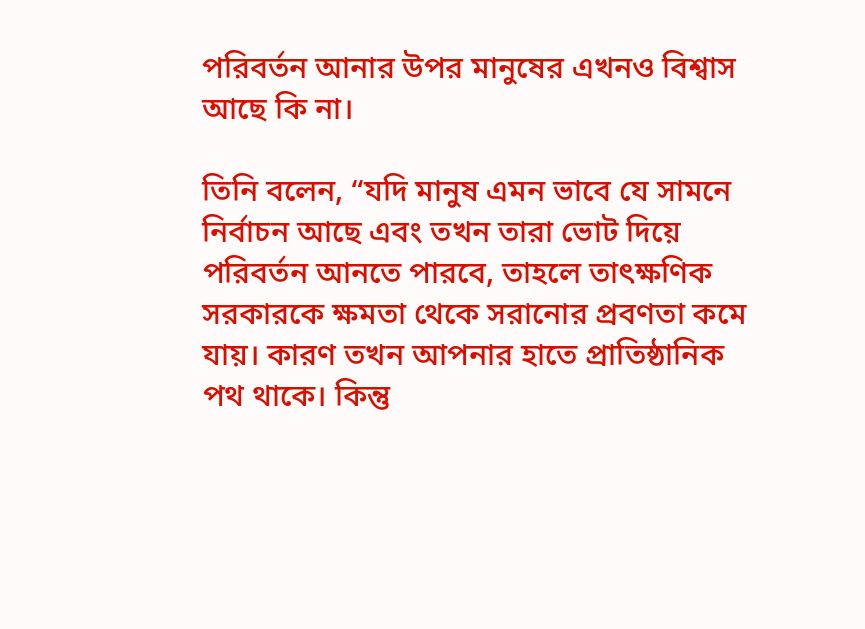পরিবর্তন আনার উপর মানুষের এখনও বিশ্বাস আছে কি না।

তিনি বলেন, “যদি মানুষ এমন ভাবে যে সামনে নির্বাচন আছে এবং তখন তারা ভোট দিয়ে পরিবর্তন আনতে পারবে, তাহলে তাৎক্ষণিক সরকারকে ক্ষমতা থেকে সরানোর প্রবণতা কমে যায়। কারণ তখন আপনার হাতে প্রাতিষ্ঠানিক পথ থাকে। কিন্তু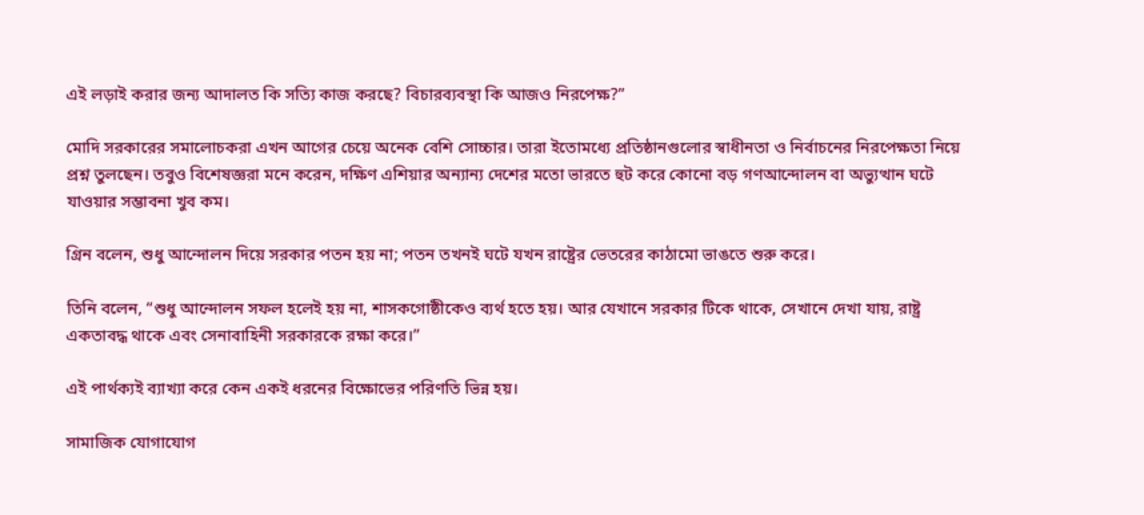এই লড়াই করার জন্য আদালত কি সত্যি কাজ করছে? বিচারব্যবস্থা কি আজও নিরপেক্ষ?”

মোদি সরকারের সমালোচকরা এখন আগের চেয়ে অনেক বেশি সোচ্চার। তারা ইতোমধ্যে প্রতিষ্ঠানগুলোর স্বাধীনতা ও নির্বাচনের নিরপেক্ষতা নিয়ে প্রশ্ন তুলছেন। তবুও বিশেষজ্ঞরা মনে করেন, দক্ষিণ এশিয়ার অন্যান্য দেশের মতো ভারতে হুট করে কোনো বড় গণআন্দোলন বা অভ্যুত্থান ঘটে যাওয়ার সম্ভাবনা খুব কম।

গ্রিন বলেন, শুধু আন্দোলন দিয়ে সরকার পতন হয় না; পতন তখনই ঘটে যখন রাষ্ট্রের ভেতরের কাঠামো ভাঙতে শুরু করে।

তিনি বলেন, “শুধু আন্দোলন সফল হলেই হয় না, শাসকগোষ্ঠীকেও ব্যর্থ হতে হয়। আর যেখানে সরকার টিকে থাকে, সেখানে দেখা যায়, রাষ্ট্র একতাবদ্ধ থাকে এবং সেনাবাহিনী সরকারকে রক্ষা করে।”

এই পার্থক্যই ব্যাখ্যা করে কেন একই ধরনের বিক্ষোভের পরিণতি ভিন্ন হয়।

সামাজিক যোগাযোগ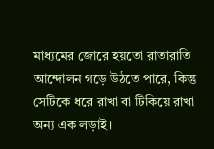মাধ্যমের জোরে হয়তো রাতারাতি আন্দোলন গড়ে উঠতে পারে, কিন্তু সেটিকে ধরে রাখা বা টিকিয়ে রাখা অন্য এক লড়াই।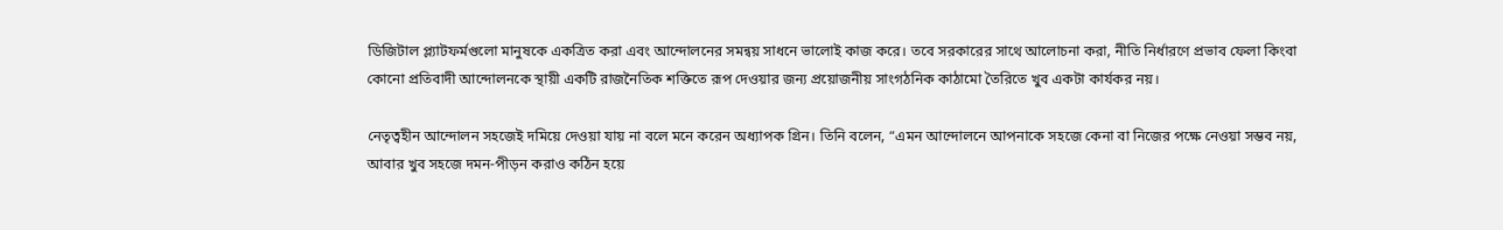ডিজিটাল প্ল্যাটফর্মগুলো মানুষকে একত্রিত করা এবং আন্দোলনের সমন্বয় সাধনে ভালোই কাজ করে। তবে সরকারের সাথে আলোচনা করা, নীতি নির্ধারণে প্রভাব ফেলা কিংবা কোনো প্রতিবাদী আন্দোলনকে স্থায়ী একটি রাজনৈতিক শক্তিতে রূপ দেওয়ার জন্য প্রয়োজনীয় সাংগঠনিক কাঠামো তৈরিতে খুব একটা কার্যকর নয়।

নেতৃত্বহীন আন্দোলন সহজেই দমিয়ে দেওয়া যায় না বলে মনে করেন অধ্যাপক গ্রিন। তিনি বলেন, “এমন আন্দোলনে আপনাকে সহজে কেনা বা নিজের পক্ষে নেওয়া সম্ভব নয়, আবার খুব সহজে দমন-পীড়ন করাও কঠিন হয়ে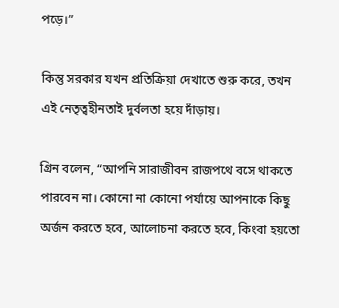পড়ে।”

কিন্তু সরকার যখন প্রতিক্রিয়া দেখাতে শুরু করে, তখন এই নেতৃত্বহীনতাই দুর্বলতা হয়ে দাঁড়ায়।

গ্রিন বলেন, “আপনি সারাজীবন রাজপথে বসে থাকতে পারবেন না। কোনো না কোনো পর্যায়ে আপনাকে কিছু অর্জন করতে হবে, আলোচনা করতে হবে, কিংবা হয়তো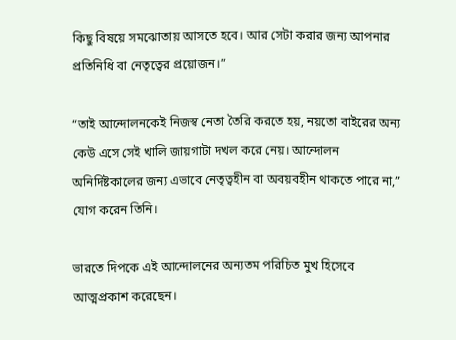কিছু বিষয়ে সমঝোতায় আসতে হবে। আর সেটা করার জন্য আপনার প্রতিনিধি বা নেতৃত্বের প্রয়োজন।”

“তাই আন্দোলনকেই নিজস্ব নেতা তৈরি করতে হয়, নয়তো বাইরের অন্য কেউ এসে সেই খালি জায়গাটা দখল করে নেয়। আন্দোলন অনির্দিষ্টকালের জন্য এভাবে নেতৃত্বহীন বা অবয়বহীন থাকতে পারে না,” যোগ করেন তিনি।

ভারতে দিপকে এই আন্দোলনের অন্যতম পরিচিত মুখ হিসেবে আত্মপ্রকাশ করেছেন।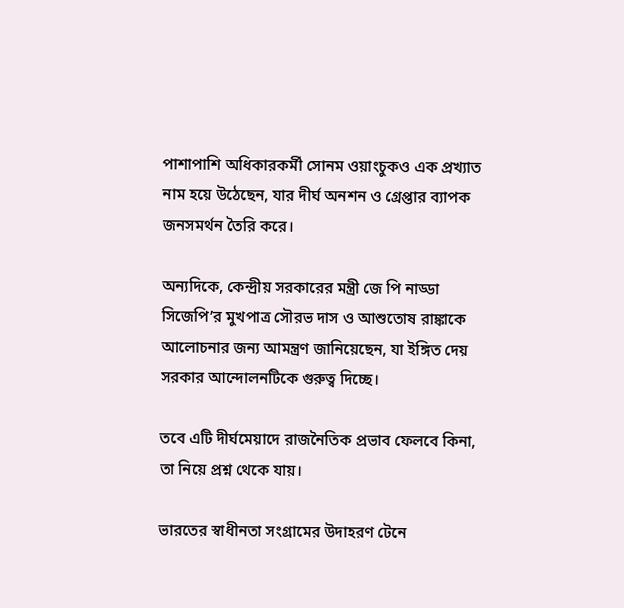পাশাপাশি অধিকারকর্মী সোনম ওয়াংচুকও এক প্রখ্যাত নাম হয়ে উঠেছেন, যার দীর্ঘ অনশন ও গ্রেপ্তার ব্যাপক জনসমর্থন তৈরি করে।

অন্যদিকে, কেন্দ্রীয় সরকারের মন্ত্রী জে পি নাড্ডা সিজেপি’র মুখপাত্র সৌরভ দাস ও আশুতোষ রাঙ্কাকে আলোচনার জন্য আমন্ত্রণ জানিয়েছেন, যা ইঙ্গিত দেয় সরকার আন্দোলনটিকে গুরুত্ব দিচ্ছে।

তবে এটি দীর্ঘমেয়াদে রাজনৈতিক প্রভাব ফেলবে কিনা, তা নিয়ে প্রশ্ন থেকে যায়।

ভারতের স্বাধীনতা সংগ্রামের উদাহরণ টেনে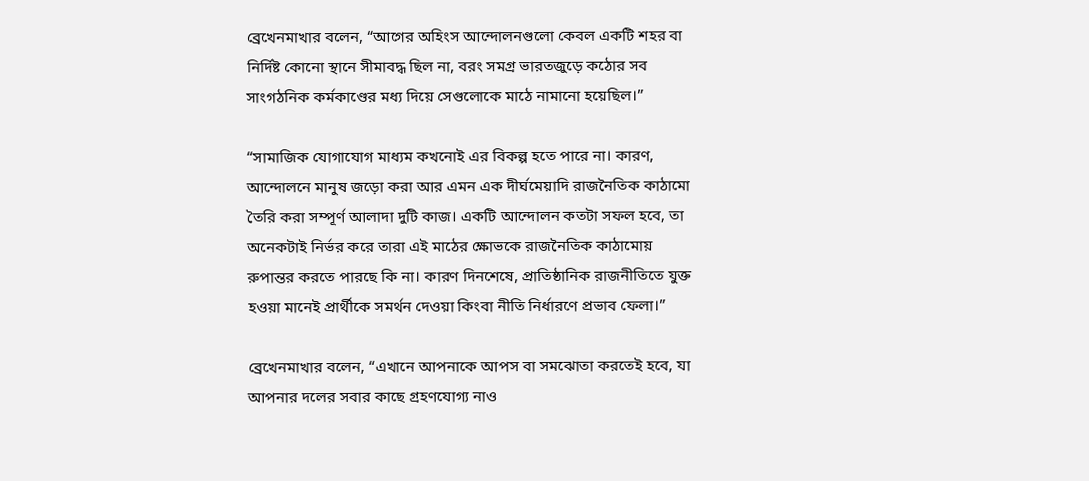ব্রেখেনমাখার বলেন, “আগের অহিংস আন্দোলনগুলো কেবল একটি শহর বা নির্দিষ্ট কোনো স্থানে সীমাবদ্ধ ছিল না, বরং সমগ্র ভারতজুড়ে কঠোর সব সাংগঠনিক কর্মকাণ্ডের মধ্য দিয়ে সেগুলোকে মাঠে নামানো হয়েছিল।”

“সামাজিক যোগাযোগ মাধ্যম কখনোই এর বিকল্প হতে পারে না। কারণ, আন্দোলনে মানুষ জড়ো করা আর এমন এক দীর্ঘমেয়াদি রাজনৈতিক কাঠামো তৈরি করা সম্পূর্ণ আলাদা দুটি কাজ। একটি আন্দোলন কতটা সফল হবে, তা অনেকটাই নির্ভর করে তারা এই মাঠের ক্ষোভকে রাজনৈতিক কাঠামোয় রুপান্তর করতে পারছে কি না। কারণ দিনশেষে, প্রাতিষ্ঠানিক রাজনীতিতে যুক্ত হওয়া মানেই প্রার্থীকে সমর্থন দেওয়া কিংবা নীতি নির্ধারণে প্রভাব ফেলা।”

ব্রেখেনমাখার বলেন, “এখানে আপনাকে আপস বা সমঝোতা করতেই হবে, যা আপনার দলের সবার কাছে গ্রহণযোগ্য নাও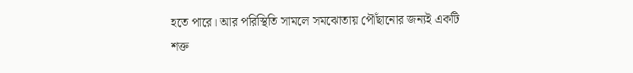হতে পারে। আর পরিস্থিতি সামলে সমঝোতায় পৌঁছানোর জন্যই একটি শক্ত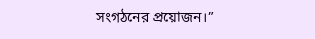সংগঠনের প্রয়োজন।”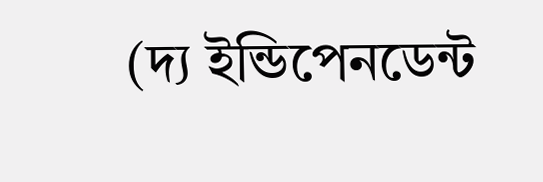(দ্য ইন্ডিপেনডেন্ট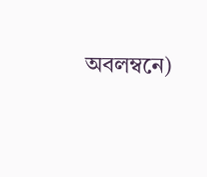অবলম্বনে)